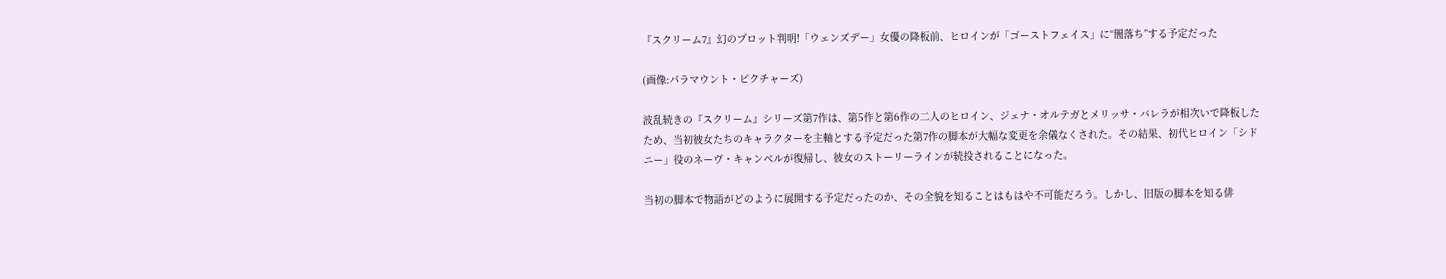『スクリーム7』幻のプロット判明!「ウェンズデー」女優の降板前、ヒロインが「ゴーストフェイス」に“闇落ち”する予定だった

(画像:パラマウント・ピクチャーズ)

波乱続きの『スクリーム』シリーズ第7作は、第5作と第6作の二人のヒロイン、ジェナ・オルテガとメリッサ・バレラが相次いで降板したため、当初彼女たちのキャラクターを主軸とする予定だった第7作の脚本が大幅な変更を余儀なくされた。その結果、初代ヒロイン「シドニー」役のネーヴ・キャンベルが復帰し、彼女のストーリーラインが続投されることになった。

当初の脚本で物語がどのように展開する予定だったのか、その全貌を知ることはもはや不可能だろう。しかし、旧版の脚本を知る俳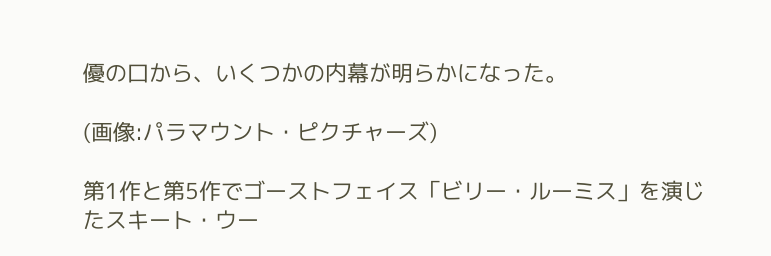優の口から、いくつかの内幕が明らかになった。

(画像:パラマウント・ピクチャーズ)

第1作と第5作でゴーストフェイス「ビリー・ルーミス」を演じたスキート・ウー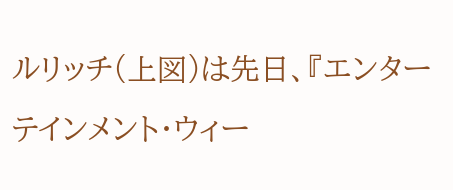ルリッチ(上図)は先日、『エンターテインメント・ウィー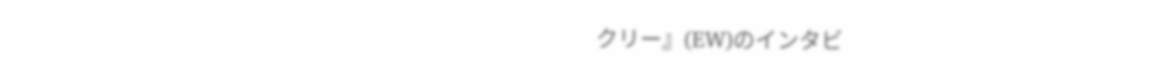クリー』(EW)のインタビ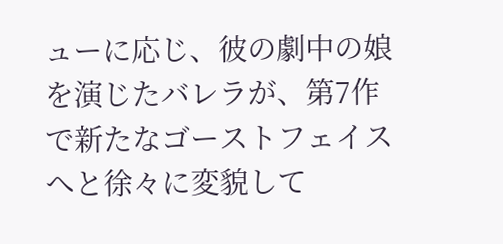ューに応じ、彼の劇中の娘を演じたバレラが、第7作で新たなゴーストフェイスへと徐々に変貌して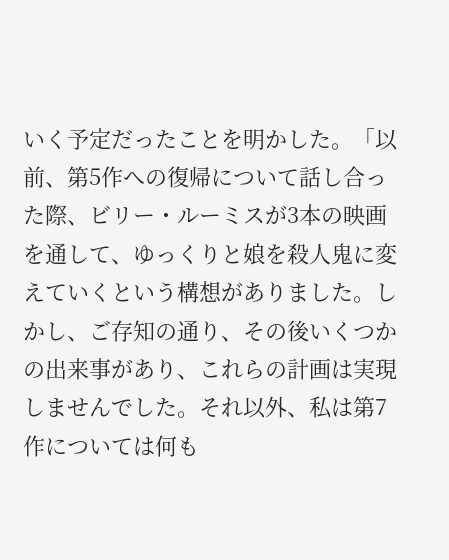いく予定だったことを明かした。「以前、第5作への復帰について話し合った際、ビリー・ルーミスが3本の映画を通して、ゆっくりと娘を殺人鬼に変えていくという構想がありました。しかし、ご存知の通り、その後いくつかの出来事があり、これらの計画は実現しませんでした。それ以外、私は第7作については何も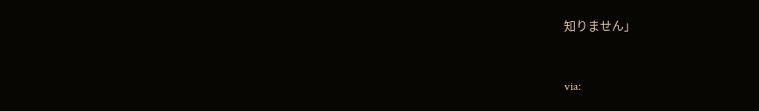知りません」


via: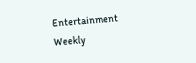Entertainment Weekly